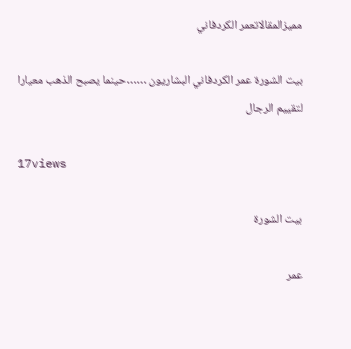مميزالمقالاتعمر الكردفاني

بيت الشورة عمر الكردفاني البشاريون ……حينما يصبح الذهب معيارا لتقييم الرجال

17views

بيت الشورة

عمر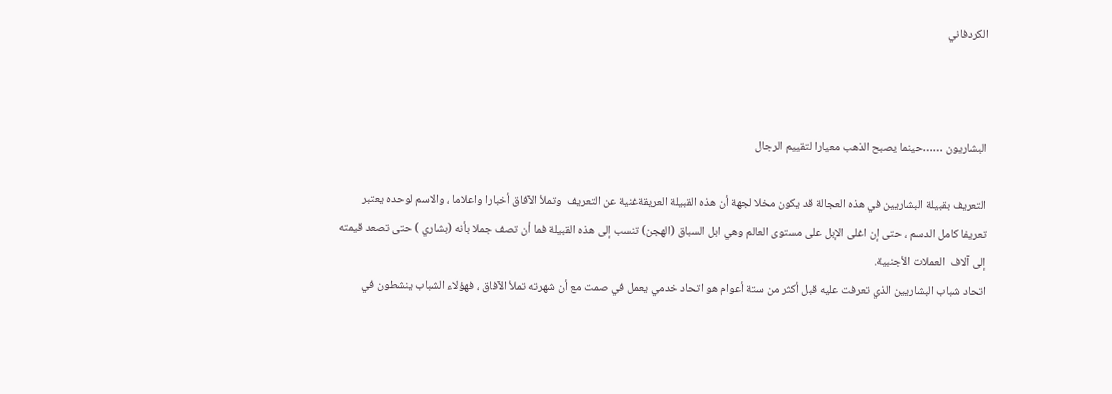الكردفاني



البشاريون ……حينما يصبح الذهب معيارا لتقييم الرجال

التعريف بقبيلة البشاريين في هذه العجالة قد يكون مخلا لجهة أن هذه القبيلة العريقةغنية عن التعريف  وتملأ الآفاق أخبارا واعلاما ، والاسم لوحده يعتبر تعريفا كامل الدسم ، حتى إن اغلى الإبل على مستوى العالم وهي ابل السباق (الهجن) تنسب إلى هذه القبيلة فما أن تصف جملا بأنه (بشاري ) حتى تصعد قيمته إلى آلاف  العملات الأجنبية.
اتحاد شباب البشاريين الذي تعرفت عليه قبل أكثر من ستة أعوام هو اتحاد خدمي يعمل في صمت مع أن شهرته تملأ الآفاق ، فهؤلاء الشباب ينشطون في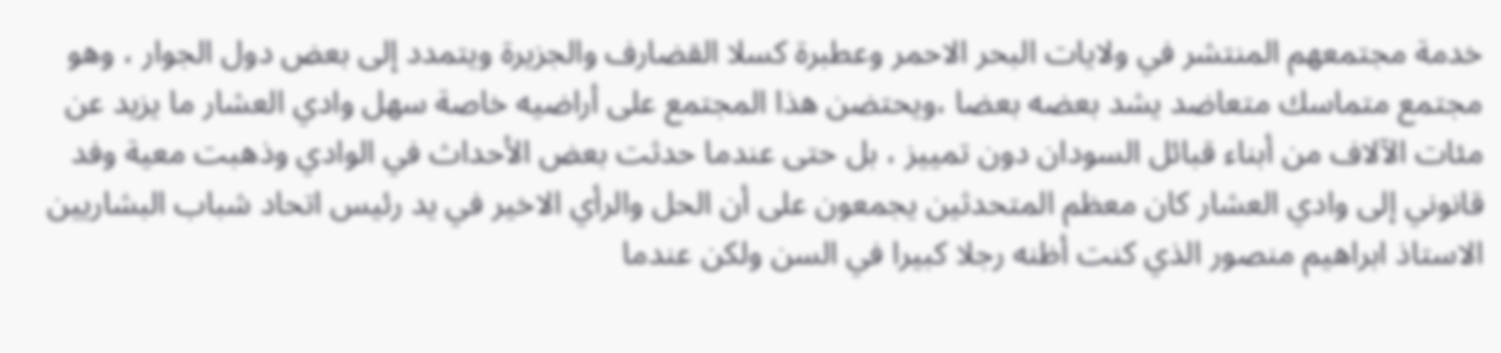خدمة مجتمعهم المنتشر في ولايات البحر الاحمر وعطبرة كسلا القضارف والجزيرة ويتمدد إلى بعض دول الجوار ، وهو مجتمع متماسك متعاضد يشد بعضه بعضا ،ويحتضن هذا المجتمع على أراضيه خاصة سهل وادي العشار ما يزيد عن مئات الآلاف من أبناء قبائل السودان دون تمييز ، بل حتى عندما حدثت بعض الأحداث في الوادي وذهبت معية وفد قانوني إلى وادي العشار كان معظم المتحدثين يجمعون على أن الحل والرأي الاخير في يد رئيس اتحاد شباب البشاريين الاستاذ ابراهيم منصور الذي كنت أظنه رجلا كبيرا في السن ولكن عندما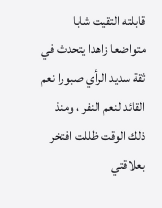قابلته التقيت شابا متواضعا زاهدا يتحدث في ثقة سديد الرأي صبورا نعم القائد لنعم النفر ، ومنذ ذلك الوقت ظللت افتخر بعلاقتي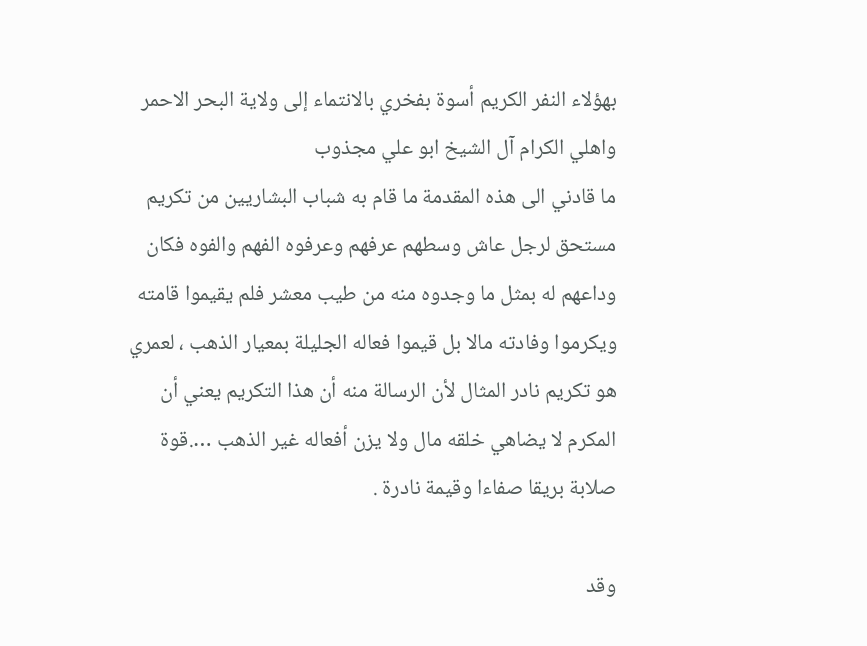بهؤلاء النفر الكريم أسوة بفخري بالانتماء إلى ولاية البحر الاحمر واهلي الكرام آل الشيخ ابو علي مجذوب
ما قادني الى هذه المقدمة ما قام به شباب البشاريين من تكريم مستحق لرجل عاش وسطهم عرفهم وعرفوه الفهم والفوه فكان وداعهم له بمثل ما وجدوه منه من طيب معشر فلم يقيموا قامته ويكرموا وفادته مالا بل قيموا فعاله الجليلة بمعيار الذهب ، لعمري هو تكريم نادر المثال لأن الرسالة منه أن هذا التكريم يعني أن المكرم لا يضاهي خلقه مال ولا يزن أفعاله غير الذهب ….قوة صلابة بريقا صفاءا وقيمة نادرة .

وقد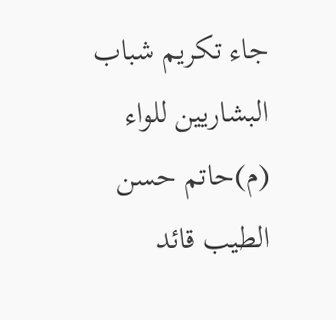جاء تكريم شباب البشاريين للواء (م)حاتم حسن الطيب قائد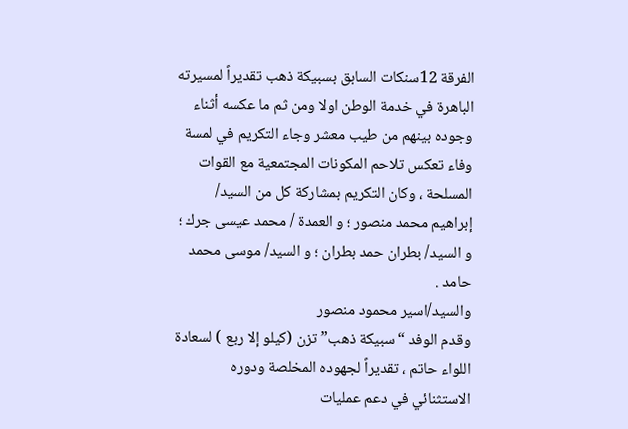الفرقة 12سنكات السابق بسبيكة ذهب تقديراً لمسيرته الباهرة في خدمة الوطن اولا ومن ثم ما عكسه أثناء وجوده بينهم من طيب معشر وجاء التكريم في لمسة وفاء تعكس تلاحم المكونات المجتمعية مع القوات المسلحة ، وكان التكريم بمشاركة كل من السيد/ إبراهيم محمد منصور ؛ و العمدة / محمد عيسى جرك ؛ و السيد/ بطران حمد بطران ؛ و السيد/ موسى محمد حامد .
والسيد/اسير محمود منصور
وقدم الوفد “سبيكة ذهب” تزن (كيلو إلا ربع ) لسعادة اللواء حاتم ، تقديراً لجهوده المخلصة ودوره الاستثنائي في دعم عمليات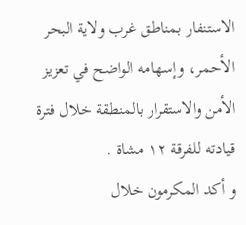الاستنفار بمناطق غرب ولاية البحر الأحمر، وإسهامه الواضح في تعزيز الأمن والاستقرار بالمنطقة خلال فترة قيادته للفرقة ١٢ مشاة .
و أكد المكرمون خلال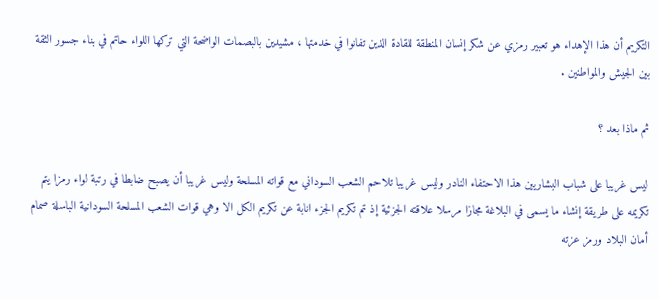التكريم أن هذا الإهداء هو تعبير رمزي عن شكر إنسان المنطقة للقادة الذين تفانوا في خدمتها ، مشيدين بالبصمات الواضحة التي تركها اللواء حاتم في بناء جسور الثقة بين الجيش والمواطنين .

ثم ماذا بعد ؟

ليس غريبا على شباب البشاريين هذا الاحتفاء النادر وليس غريبا تلاحم الشعب السوداني مع قواته المسلحة وليس غريبا أن يصبح ضابطا في رتبة لواء رمزا يتم تكريمه على طريقة إنشاء ما يسمى في البلاغة مجازا مرسلا علاقته الجزئية إذ تم تكريم الجزء انابة عن تكريم الكل الا وهي قوات الشعب المسلحة السودانية الباسلة صمام أمان البلاد ورمز عزته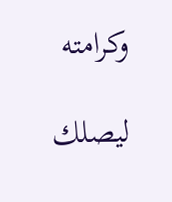وكرامته

ليصلك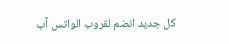كل جديد انضم لقروب الواتس آب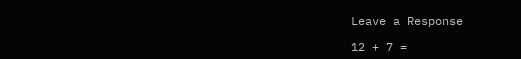Leave a Response

12 + 7 =